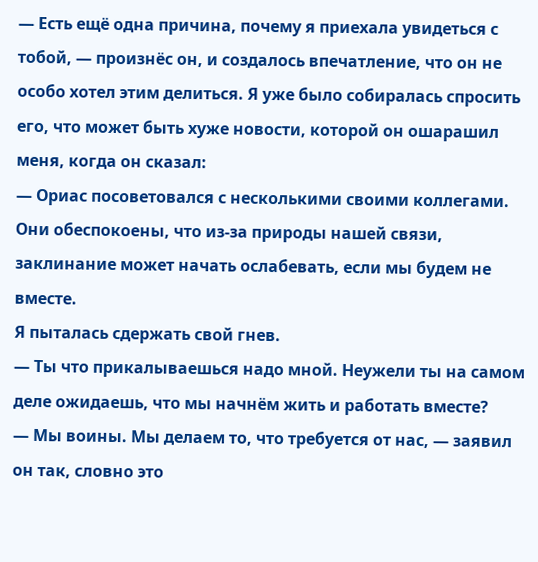— Есть ещё одна причина, почему я приехала увидеться с тобой, — произнёс он, и создалось впечатление, что он не особо хотел этим делиться. Я уже было собиралась спросить его, что может быть хуже новости, которой он ошарашил меня, когда он сказал:
— Ориас посоветовался с несколькими своими коллегами. Они обеспокоены, что из-за природы нашей связи, заклинание может начать ослабевать, если мы будем не вместе.
Я пыталась сдержать свой гнев.
— Ты что прикалываешься надо мной. Неужели ты на самом деле ожидаешь, что мы начнём жить и работать вместе?
— Мы воины. Мы делаем то, что требуется от нас, — заявил он так, словно это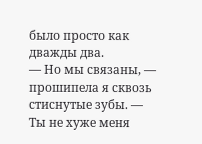было просто как дважды два.
— Но мы связаны, — прошипела я сквозь стиснутые зубы. — Ты не хуже меня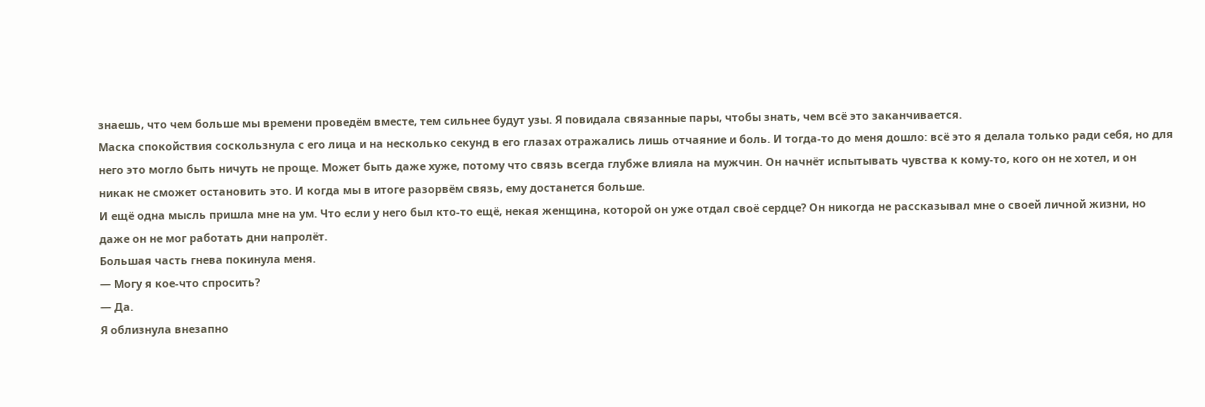знаешь, что чем больше мы времени проведём вместе, тем сильнее будут узы. Я повидала связанные пары, чтобы знать, чем всё это заканчивается.
Маска спокойствия соскользнула с его лица и на несколько секунд в его глазах отражались лишь отчаяние и боль. И тогда-то до меня дошло: всё это я делала только ради себя, но для него это могло быть ничуть не проще. Может быть даже хуже, потому что связь всегда глубже влияла на мужчин. Он начнёт испытывать чувства к кому-то, кого он не хотел, и он никак не сможет остановить это. И когда мы в итоге разорвём связь, ему достанется больше.
И ещё одна мысль пришла мне на ум. Что если у него был кто-то ещё, некая женщина, которой он уже отдал своё сердце? Он никогда не рассказывал мне о своей личной жизни, но даже он не мог работать дни напролёт.
Большая часть гнева покинула меня.
— Могу я кое-что спросить?
— Да.
Я облизнула внезапно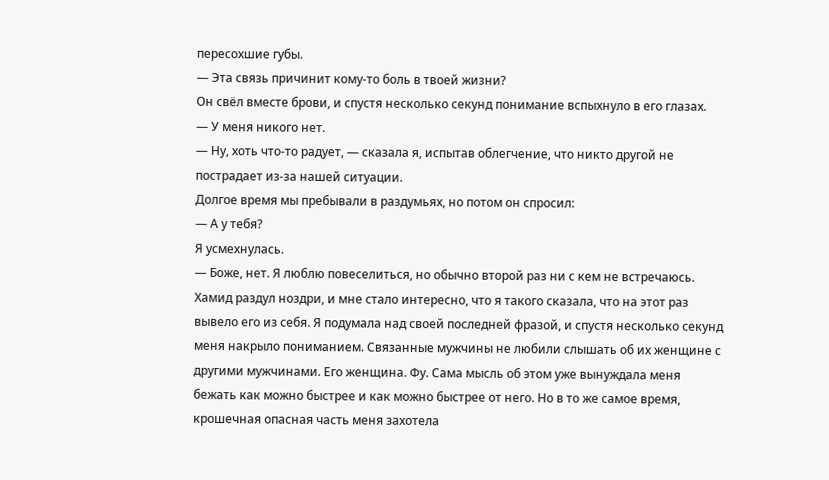пересохшие губы.
— Эта связь причинит кому-то боль в твоей жизни?
Он свёл вместе брови, и спустя несколько секунд понимание вспыхнуло в его глазах.
— У меня никого нет.
— Ну, хоть что-то радует, — сказала я, испытав облегчение, что никто другой не пострадает из-за нашей ситуации.
Долгое время мы пребывали в раздумьях, но потом он спросил:
— А у тебя?
Я усмехнулась.
— Боже, нет. Я люблю повеселиться, но обычно второй раз ни с кем не встречаюсь.
Хамид раздул ноздри, и мне стало интересно, что я такого сказала, что на этот раз вывело его из себя. Я подумала над своей последней фразой, и спустя несколько секунд меня накрыло пониманием. Связанные мужчины не любили слышать об их женщине с другими мужчинами. Его женщина. Фу. Сама мысль об этом уже вынуждала меня бежать как можно быстрее и как можно быстрее от него. Но в то же самое время, крошечная опасная часть меня захотела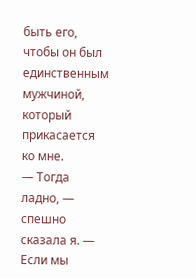быть его, чтобы он был единственным мужчиной, который прикасается ко мне.
— Тогда ладно, — спешно сказала я. — Если мы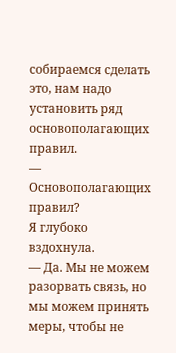собираемся сделать это, нам надо установить ряд основополагающих правил.
— Основополагающих правил?
Я глубоко вздохнула.
— Да. Мы не можем разорвать связь, но мы можем принять меры, чтобы не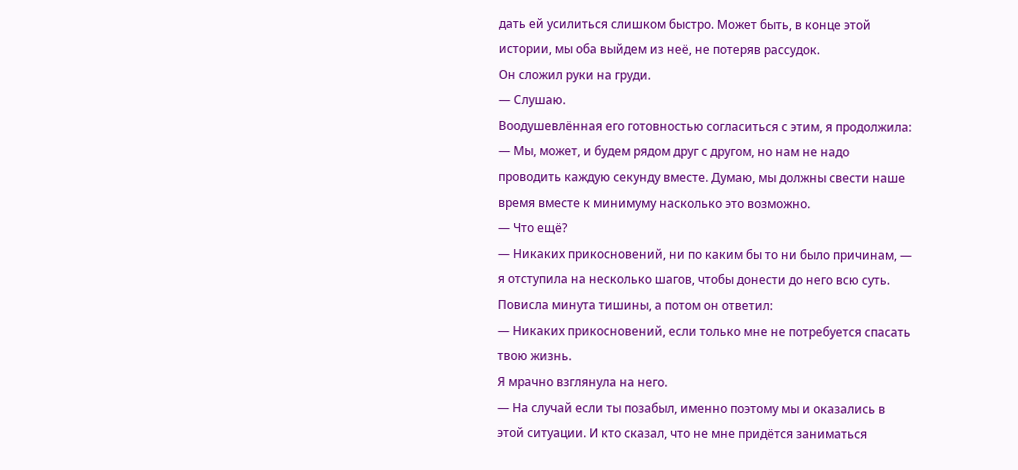дать ей усилиться слишком быстро. Может быть, в конце этой истории, мы оба выйдем из неё, не потеряв рассудок.
Он сложил руки на груди.
— Слушаю.
Воодушевлённая его готовностью согласиться с этим, я продолжила:
— Мы, может, и будем рядом друг с другом, но нам не надо проводить каждую секунду вместе. Думаю, мы должны свести наше время вместе к минимуму насколько это возможно.
— Что ещё?
— Никаких прикосновений, ни по каким бы то ни было причинам, — я отступила на несколько шагов, чтобы донести до него всю суть.
Повисла минута тишины, а потом он ответил:
— Никаких прикосновений, если только мне не потребуется спасать твою жизнь.
Я мрачно взглянула на него.
— На случай если ты позабыл, именно поэтому мы и оказались в этой ситуации. И кто сказал, что не мне придётся заниматься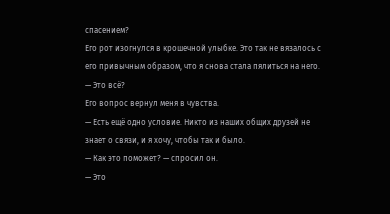спасением?
Его рот изогнулся в крошечной улыбке. Это так не вязалось с его привычным образом, что я снова стала пялиться на него.
— Это всё?
Его вопрос вернул меня в чувства.
— Есть ещё одно условие. Никто из наших общих друзей не знает о связи, и я хочу, чтобы так и было.
— Как это поможет? — спросил он.
— Это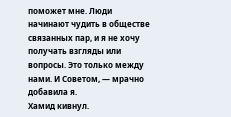поможет мне. Люди начинают чудить в обществе связанных пар, и я не хочу получать взгляды или вопросы. Это только между нами. И Советом, — мрачно добавила я.
Хамид кивнул.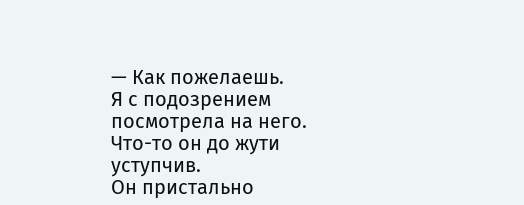— Как пожелаешь.
Я с подозрением посмотрела на него. Что-то он до жути уступчив.
Он пристально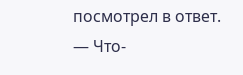посмотрел в ответ.
— Что-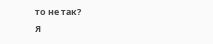то не так?
Я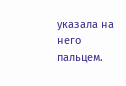указала на него пальцем.